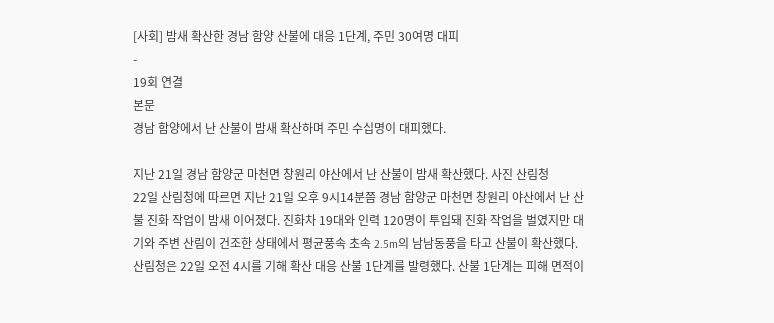[사회] 밤새 확산한 경남 함양 산불에 대응 1단계, 주민 30여명 대피
-
19회 연결
본문
경남 함양에서 난 산불이 밤새 확산하며 주민 수십명이 대피했다.

지난 21일 경남 함양군 마천면 창원리 야산에서 난 산불이 밤새 확산했다. 사진 산림청
22일 산림청에 따르면 지난 21일 오후 9시14분쯤 경남 함양군 마천면 창원리 야산에서 난 산불 진화 작업이 밤새 이어졌다. 진화차 19대와 인력 120명이 투입돼 진화 작업을 벌였지만 대기와 주변 산림이 건조한 상태에서 평균풍속 초속 2.5m의 남남동풍을 타고 산불이 확산했다.
산림청은 22일 오전 4시를 기해 확산 대응 산불 1단계를 발령했다. 산불 1단계는 피해 면적이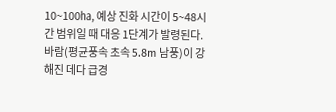10~100㏊, 예상 진화 시간이 5~48시간 범위일 때 대응 1단계가 발령된다. 바람(평균풍속 초속 5.8m 남풍)이 강해진 데다 급경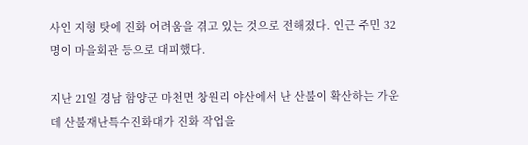사인 지형 탓에 진화 어려움을 겪고 있는 것으로 전해졌다. 인근 주민 32명이 마을회관 등으로 대피했다.

지난 21일 경남 함양군 마천면 창원리 야산에서 난 산불이 확산하는 가운데 산불재난특수진화대가 진화 작업을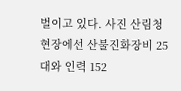벌이고 있다. 사진 산림청
현장에선 산불진화장비 25대와 인력 152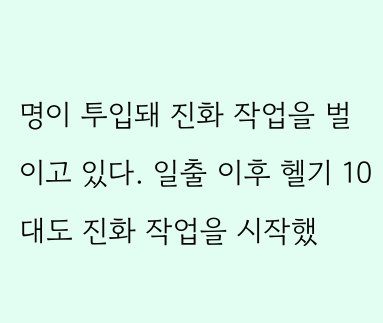명이 투입돼 진화 작업을 벌이고 있다. 일출 이후 헬기 10대도 진화 작업을 시작했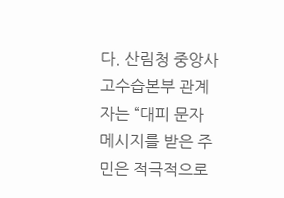다. 산림청 중앙사고수습본부 관계자는 “대피 문자 메시지를 받은 주민은 적극적으로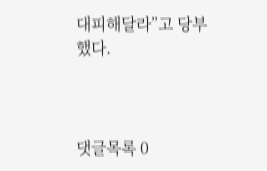대피해달라”고 당부했다.



댓글목록 0